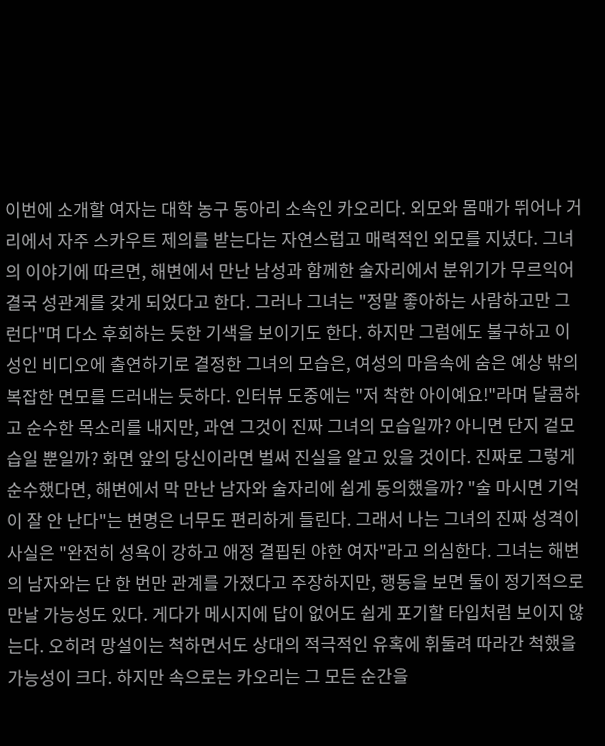이번에 소개할 여자는 대학 농구 동아리 소속인 카오리다. 외모와 몸매가 뛰어나 거리에서 자주 스카우트 제의를 받는다는 자연스럽고 매력적인 외모를 지녔다. 그녀의 이야기에 따르면, 해변에서 만난 남성과 함께한 술자리에서 분위기가 무르익어 결국 성관계를 갖게 되었다고 한다. 그러나 그녀는 "정말 좋아하는 사람하고만 그런다"며 다소 후회하는 듯한 기색을 보이기도 한다. 하지만 그럼에도 불구하고 이 성인 비디오에 출연하기로 결정한 그녀의 모습은, 여성의 마음속에 숨은 예상 밖의 복잡한 면모를 드러내는 듯하다. 인터뷰 도중에는 "저 착한 아이예요!"라며 달콤하고 순수한 목소리를 내지만, 과연 그것이 진짜 그녀의 모습일까? 아니면 단지 겉모습일 뿐일까? 화면 앞의 당신이라면 벌써 진실을 알고 있을 것이다. 진짜로 그렇게 순수했다면, 해변에서 막 만난 남자와 술자리에 쉽게 동의했을까? "술 마시면 기억이 잘 안 난다"는 변명은 너무도 편리하게 들린다. 그래서 나는 그녀의 진짜 성격이 사실은 "완전히 성욕이 강하고 애정 결핍된 야한 여자"라고 의심한다. 그녀는 해변의 남자와는 단 한 번만 관계를 가졌다고 주장하지만, 행동을 보면 둘이 정기적으로 만날 가능성도 있다. 게다가 메시지에 답이 없어도 쉽게 포기할 타입처럼 보이지 않는다. 오히려 망설이는 척하면서도 상대의 적극적인 유혹에 휘둘려 따라간 척했을 가능성이 크다. 하지만 속으로는 카오리는 그 모든 순간을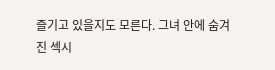즐기고 있을지도 모른다. 그녀 안에 숨겨진 섹시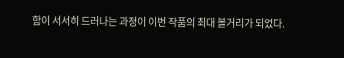함이 서서히 드러나는 과정이 이번 작품의 최대 볼거리가 되었다.